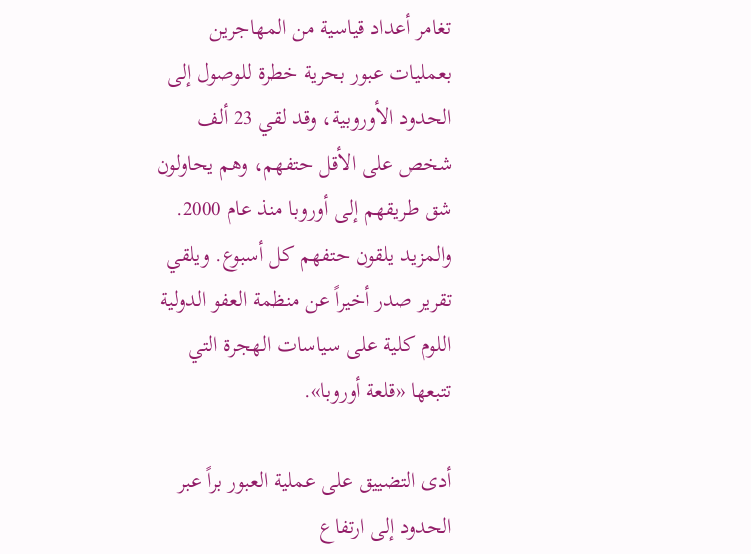تغامر أعداد قياسية من المهاجرين بعمليات عبور بحرية خطرة للوصول إلى الحدود الأوروبية، وقد لقي 23 ألف شخص على الأقل حتفهم، وهم يحاولون شق طريقهم إلى أوروبا منذ عام 2000. والمزيد يلقون حتفهم كل أسبوع. ويلقي تقرير صدر أخيراً عن منظمة العفو الدولية اللوم كلية على سياسات الهجرة التي تتبعها «قلعة أوروبا».

أدى التضييق على عملية العبور براً عبر الحدود إلى ارتفاع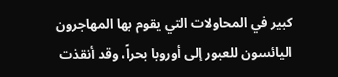كبير في المحاولات التي يقوم بها المهاجرون اليائسون للعبور إلى أوروبا بحراً، وقد أنقذت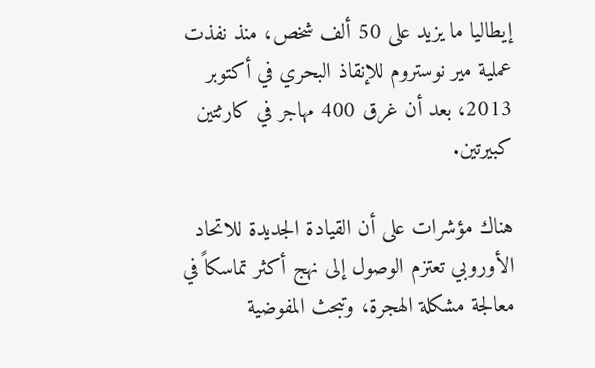إيطاليا ما يزيد على 50 ألف شخص، منذ نفذت عملية مير نوستروم للإنقاذ البحري في أكتوبر 2013، بعد أن غرق 400 مهاجر في كارثتين كبيرتين.

هناك مؤشرات على أن القيادة الجديدة للاتحاد الأوروبي تعتزم الوصول إلى نهج أكثر تماسكاً في معالجة مشكلة الهجرة، وتبحث المفوضية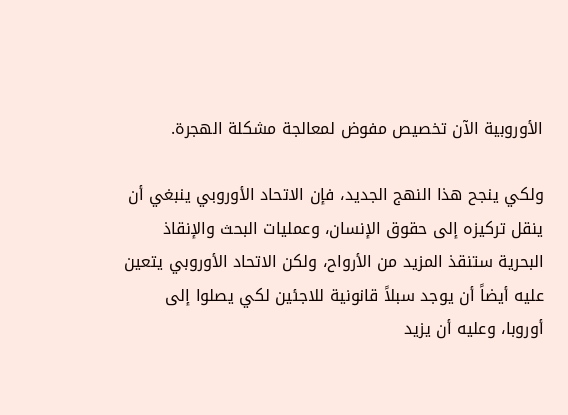الأوروبية الآن تخصيص مفوض لمعالجة مشكلة الهجرة.

ولكي ينجح هذا النهج الجديد، فإن الاتحاد الأوروبي ينبغي أن ينقل تركيزه إلى حقوق الإنسان، وعمليات البحث والإنقاذ البحرية ستنقذ المزيد من الأرواح، ولكن الاتحاد الأوروبي يتعين عليه أيضاً أن يوجد سبلاً قانونية للاجئين لكي يصلوا إلى أوروبا، وعليه أن يزيد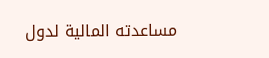مساعدته المالية لدول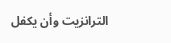الترانزيت وأن يكفل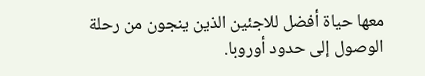معها حياة أفضل للاجئين الذين ينجون من رحلة الوصول إلى حدود أوروبا.